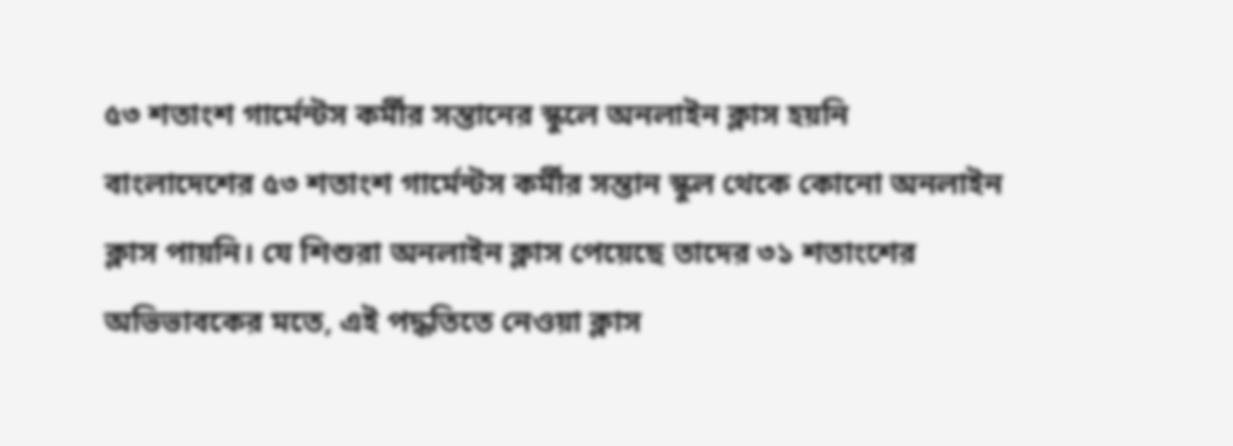৫৩ শতাংশ গার্মেন্টস কর্মীর সন্তানের স্কুলে অনলাইন ক্লাস হয়নি
বাংলাদেশের ৫৩ শতাংশ গার্মেন্টস কর্মীর সন্তান স্কুল থেকে কোনো অনলাইন ক্লাস পায়নি। যে শিশুরা অনলাইন ক্লাস পেয়েছে তাদের ৩১ শতাংশের অভিভাবকের মতে, এই পদ্ধতিতে নেওয়া ক্লাস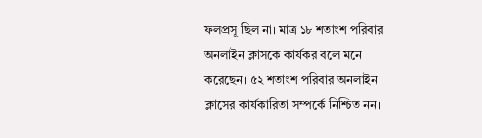ফলপ্রসূ ছিল না। মাত্র ১৮ শতাংশ পরিবার অনলাইন ক্লাসকে কার্যকর বলে মনে করেছেন। ৫২ শতাংশ পরিবার অনলাইন ক্লাসের কার্যকারিতা সম্পর্কে নিশ্চিত নন।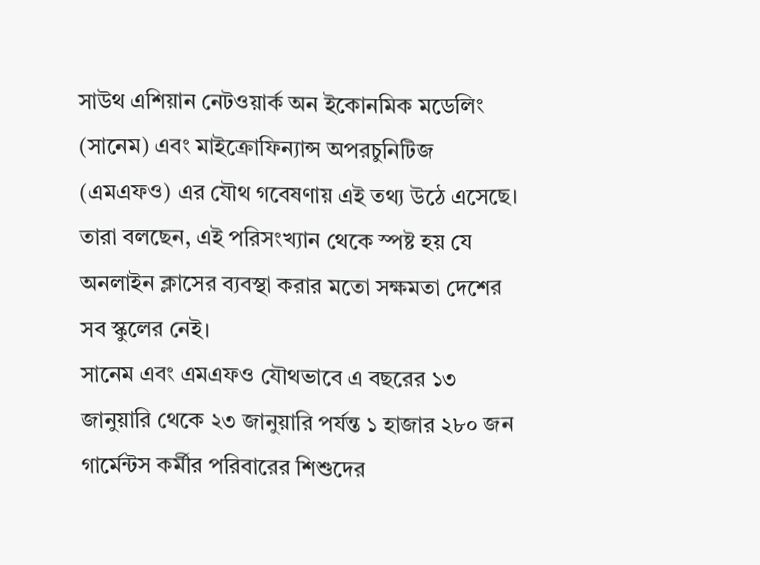সাউথ এশিয়ান নেটওয়ার্ক অন ইকোনমিক মডেলিং (সানেম) এবং মাইক্রোফিন্যান্স অপরচুনিটিজ (এমএফও) এর যৌথ গবেষণায় এই তথ্য উঠে এসেছে।
তারা বলছেন, এই পরিসংখ্যান থেকে স্পষ্ট হয় যে অনলাইন ক্লাসের ব্যবস্থা করার মতো সক্ষমতা দেশের সব স্কুলের নেই।
সানেম এবং এমএফও যৌথভাবে এ বছরের ১৩ জানুয়ারি থেকে ২৩ জানুয়ারি পর্যন্ত ১ হাজার ২৮০ জন গার্মেন্টস কর্মীর পরিবারের শিশুদের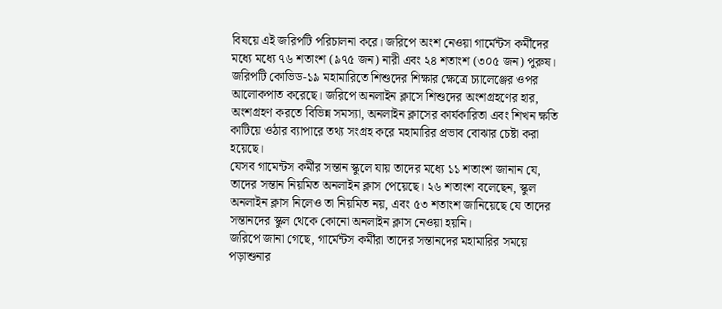বিষয়ে এই জরিপটি পরিচালনা করে। জরিপে অংশ নেওয়া গার্মেন্টস কর্মীদের মধ্যে মধ্যে ৭৬ শতাংশ (৯৭৫ জন) নারী এবং ২৪ শতাংশ (৩০৫ জন) পুরুষ।
জরিপটি কোভিড-১৯ মহামারিতে শিশুদের শিক্ষার ক্ষেত্রে চ্যালেঞ্জের ওপর আলোকপাত করেছে। জরিপে অনলাইন ক্লাসে শিশুদের অংশগ্রহণের হার, অংশগ্রহণ করতে বিভিন্ন সমস্যা, অনলাইন ক্লাসের কার্যকারিতা এবং শিখন ক্ষতি কাটিয়ে ওঠার ব্যাপারে তথ্য সংগ্রহ করে মহামারির প্রভাব বোঝার চেষ্টা করা হয়েছে।
যেসব গামেন্টস কর্মীর সন্তান স্কুলে যায় তাদের মধ্যে ১১ শতাংশ জানান যে, তাদের সন্তান নিয়মিত অনলাইন ক্লাস পেয়েছে। ২৬ শতাংশ বলেছেন, স্কুল অনলাইন ক্লাস নিলেও তা নিয়মিত নয়, এবং ৫৩ শতাংশ জানিয়েছে যে তাদের সন্তানদের স্কুল থেকে কোনো অনলাইন ক্লাস নেওয়া হয়নি।
জরিপে জানা গেছে, গার্মেন্টস কর্মীরা তাদের সন্তানদের মহামারির সময়ে পড়াশুনার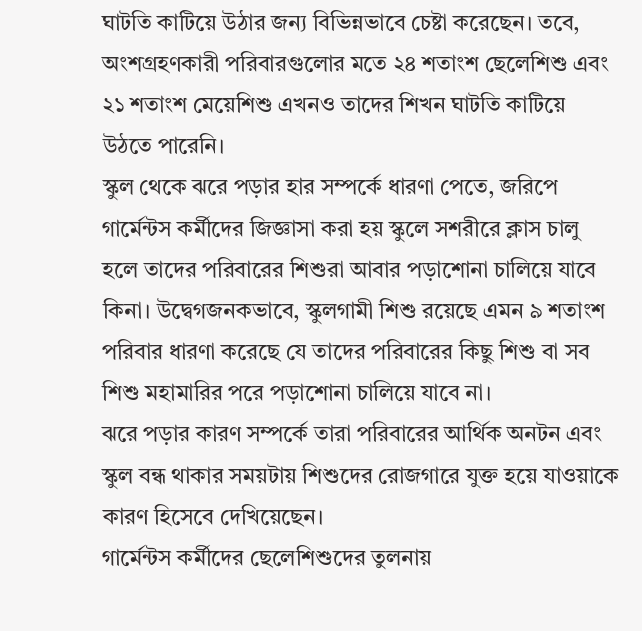ঘাটতি কাটিয়ে উঠার জন্য বিভিন্নভাবে চেষ্টা করেছেন। তবে, অংশগ্রহণকারী পরিবারগুলোর মতে ২৪ শতাংশ ছেলেশিশু এবং ২১ শতাংশ মেয়েশিশু এখনও তাদের শিখন ঘাটতি কাটিয়ে উঠতে পারেনি।
স্কুল থেকে ঝরে পড়ার হার সম্পর্কে ধারণা পেতে, জরিপে গার্মেন্টস কর্মীদের জিজ্ঞাসা করা হয় স্কুলে সশরীরে ক্লাস চালু হলে তাদের পরিবারের শিশুরা আবার পড়াশোনা চালিয়ে যাবে কিনা। উদ্বেগজনকভাবে, স্কুলগামী শিশু রয়েছে এমন ৯ শতাংশ পরিবার ধারণা করেছে যে তাদের পরিবারের কিছু শিশু বা সব শিশু মহামারির পরে পড়াশোনা চালিয়ে যাবে না।
ঝরে পড়ার কারণ সম্পর্কে তারা পরিবারের আর্থিক অনটন এবং স্কুল বন্ধ থাকার সময়টায় শিশুদের রোজগারে যুক্ত হয়ে যাওয়াকে কারণ হিসেবে দেখিয়েছেন।
গার্মেন্টস কর্মীদের ছেলেশিশুদের তুলনায়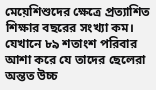মেয়েশিশুদের ক্ষেত্রে প্রত্যাশিত শিক্ষার বছরের সংখ্যা কম। যেখানে ৮৯ শতাংশ পরিবার আশা করে যে তাদের ছেলেরা অন্তত উচ্চ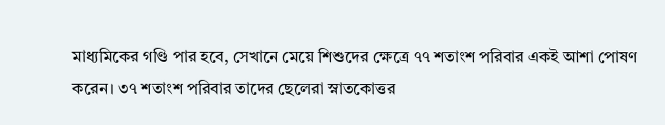মাধ্যমিকের গণ্ডি পার হবে, সেখানে মেয়ে শিশুদের ক্ষেত্রে ৭৭ শতাংশ পরিবার একই আশা পোষণ করেন। ৩৭ শতাংশ পরিবার তাদের ছেলেরা স্নাতকোত্তর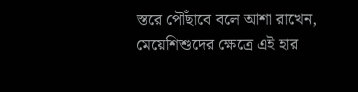স্তরে পৌঁছাবে বলে আশা রাখেন, মেয়েশিশুদের ক্ষেত্রে এই হার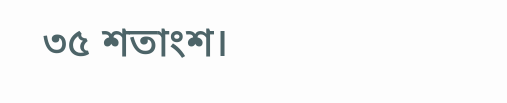৩৫ শতাংশ।